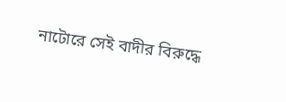নাটোরে সেই বাদীর বিরুদ্ধে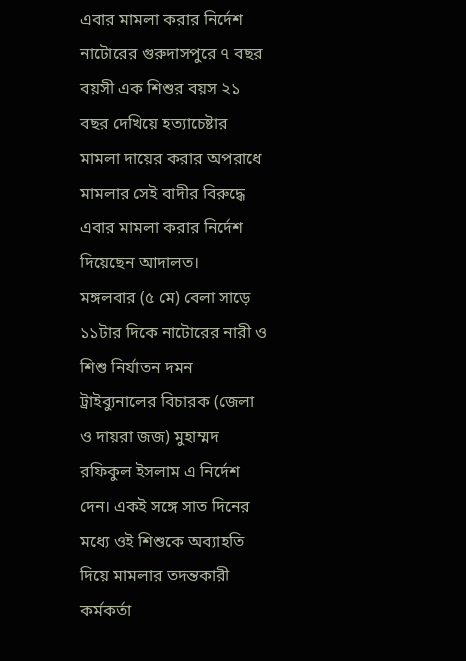এবার মামলা করার নির্দেশ
নাটোরের গুরুদাসপুরে ৭ বছর বয়সী এক শিশুর বয়স ২১ বছর দেখিয়ে হত্যাচেষ্টার মামলা দায়ের করার অপরাধে মামলার সেই বাদীর বিরুদ্ধে এবার মামলা করার নির্দেশ দিয়েছেন আদালত।
মঙ্গলবার (৫ মে) বেলা সাড়ে ১১টার দিকে নাটোরের নারী ও শিশু নির্যাতন দমন ট্রাইব্যুনালের বিচারক (জেলা ও দায়রা জজ) মুহাম্মদ রফিকুল ইসলাম এ নির্দেশ দেন। একই সঙ্গে সাত দিনের মধ্যে ওই শিশুকে অব্যাহতি দিয়ে মামলার তদন্তকারী কর্মকর্তা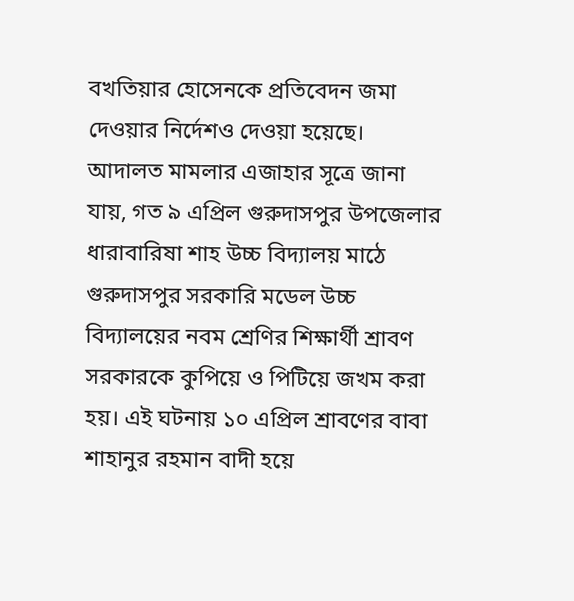বখতিয়ার হোসেনকে প্রতিবেদন জমা দেওয়ার নির্দেশও দেওয়া হয়েছে।
আদালত মামলার এজাহার সূত্রে জানা যায়, গত ৯ এপ্রিল গুরুদাসপুর উপজেলার ধারাবারিষা শাহ উচ্চ বিদ্যালয় মাঠে গুরুদাসপুর সরকারি মডেল উচ্চ বিদ্যালয়ের নবম শ্রেণির শিক্ষার্থী শ্রাবণ সরকারকে কুপিয়ে ও পিটিয়ে জখম করা হয়। এই ঘটনায় ১০ এপ্রিল শ্রাবণের বাবা শাহানুর রহমান বাদী হয়ে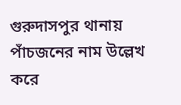গুরুদাসপুর থানায় পাঁচজনের নাম উল্লেখ করে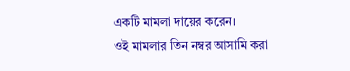একটি মামলা দায়ের করেন।
ওই মামলার তিন নম্বর আসামি করা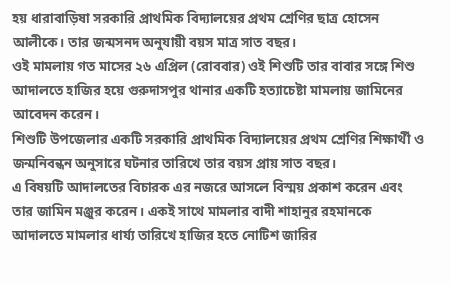হয় ধারাবাড়িষা সরকারি প্রাথমিক বিদ্যালয়ের প্রথম শ্রেণির ছাত্র হোসেন আলীকে। তার জন্মসনদ অনুযায়ী বয়স মাত্র সাত বছর।
ওই মামলায় গত মাসের ২৬ এপ্রিল (রোববার) ওই শিশুটি তার বাবার সঙ্গে শিশু আদালতে হাজির হয়ে গুরুদাসপুর থানার একটি হত্যাচেষ্টা মামলায় জামিনের আবেদন করেন।
শিশুটি উপজেলার একটি সরকারি প্রাথমিক বিদ্যালয়ের প্রথম শ্রেণির শিক্ষার্থী ও জন্মনিবন্ধন অনুসারে ঘটনার তারিখে তার বয়স প্রায় সাত বছর।
এ বিষয়টি আদালতের বিচারক এর নজরে আসলে বিস্ময় প্রকাশ করেন এবং তার জামিন মঞ্জুর করেন। একই সাথে মামলার বাদী শাহানুর রহমানকে আদালতে মামলার ধার্য্য তারিখে হাজির হতে নোটিশ জারির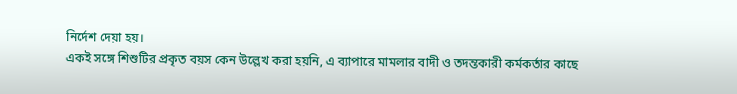নির্দেশ দেয়া হয়।
একই সঙ্গে শিশুটির প্রকৃত বয়স কেন উল্লেখ করা হয়নি, এ ব্যাপারে মামলার বাদী ও তদন্তকারী কর্মকর্তার কাছে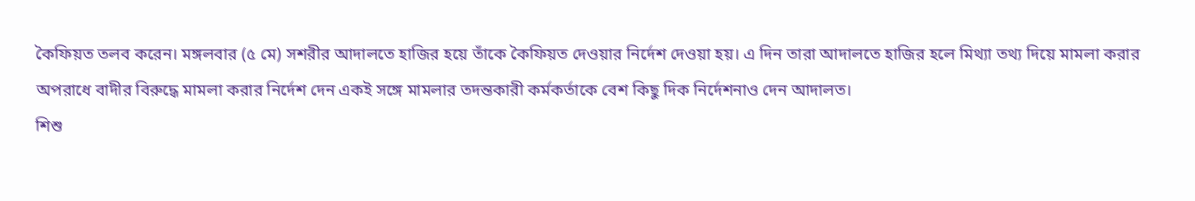কৈফিয়ত তলব করেন। মঙ্গলবার (৫ মে) সশরীর আদালতে হাজির হয়ে তাঁকে কৈফিয়ত দেওয়ার নির্দেশ দেওয়া হয়। এ দিন তারা আদালতে হাজির হলে মিথ্যা তথ্য দিয়ে মামলা করার অপরাধে বাদীর বিরুদ্ধে মামলা করার নির্দেশ দেন একই সঙ্গে মামলার তদন্তকারী কর্মকর্তাকে বেশ কিছু দিক নির্দেশনাও দেন আদালত।
শিশু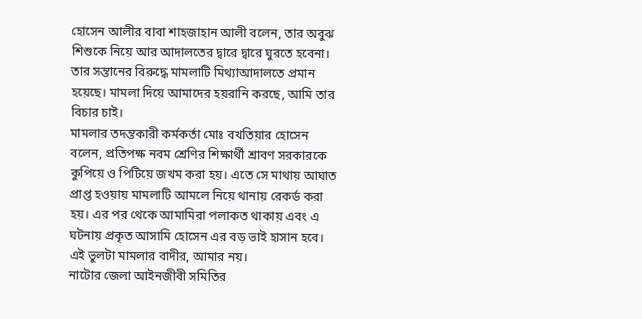হোসেন আলীর বাবা শাহজাহান আলী বলেন, তার অবুঝ শিশুকে নিয়ে আর আদালতের দ্বারে দ্বারে ঘুরতে হবেনা। তার সন্তানের বিরুদ্ধে মামলাটি মিথ্যাআদালতে প্রমান হয়েছে। মামলা দিয়ে আমাদের হয়রানি করছে, আমি তার বিচার চাই।
মামলার তদন্তকারী কর্মকর্তা মোঃ বখতিয়ার হোসেন বলেন, প্রতিপক্ষ নবম শ্রেণির শিক্ষার্থী শ্রাবণ সরকারকে কুপিয়ে ও পিটিয়ে জখম করা হয়। এতে সে মাথায় আঘাত প্রাপ্ত হওয়ায় মামলাটি আমলে নিয়ে থানায় রেকর্ড করা হয়। এর পর থেকে আমামিরা পলাকত থাকায় এবং এ ঘটনায় প্রকৃত আসামি হোসেন এর বড় ভাই হাসান হবে। এই ভুলটা মামলার বাদীর, আমার নয়।
নাটোর জেলা আইনজীবী সমিতির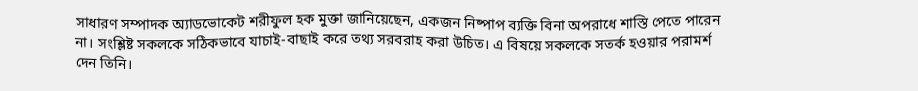সাধারণ সম্পাদক অ্যাডভোকেট শরীফুল হক মুক্তা জানিয়েছেন, একজন নিষ্পাপ ব্যক্তি বিনা অপরাধে শাস্তি পেতে পারেন না। সংশ্লিষ্ট সকলকে সঠিকভাবে যাচাই-বাছাই করে তথ্য সরবরাহ করা উচিত। এ বিষয়ে সকলকে সতর্ক হওয়ার পরামর্শ দেন তিনি।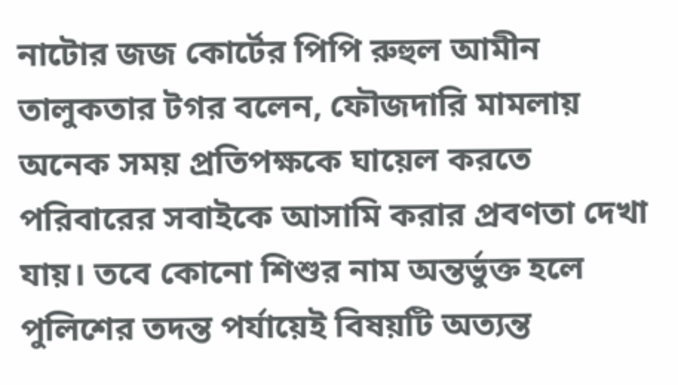নাটোর জজ কোর্টের পিপি রুহুল আমীন তালুকতার টগর বলেন, ফৌজদারি মামলায় অনেক সময় প্রতিপক্ষকে ঘায়েল করতে পরিবারের সবাইকে আসামি করার প্রবণতা দেখা যায়। তবে কোনো শিশুর নাম অন্তর্ভুক্ত হলে পুলিশের তদন্ত পর্যায়েই বিষয়টি অত্যন্ত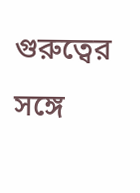গুরুত্বের সঙ্গে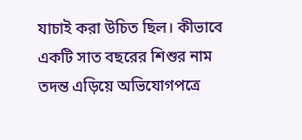যাচাই করা উচিত ছিল। কীভাবে একটি সাত বছরের শিশুর নাম তদন্ত এড়িয়ে অভিযোগপত্রে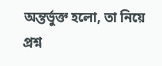অন্তর্ভুক্ত হলো, তা নিয়ে প্রশ্ন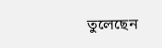তুলেছেন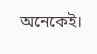অনেকেই।